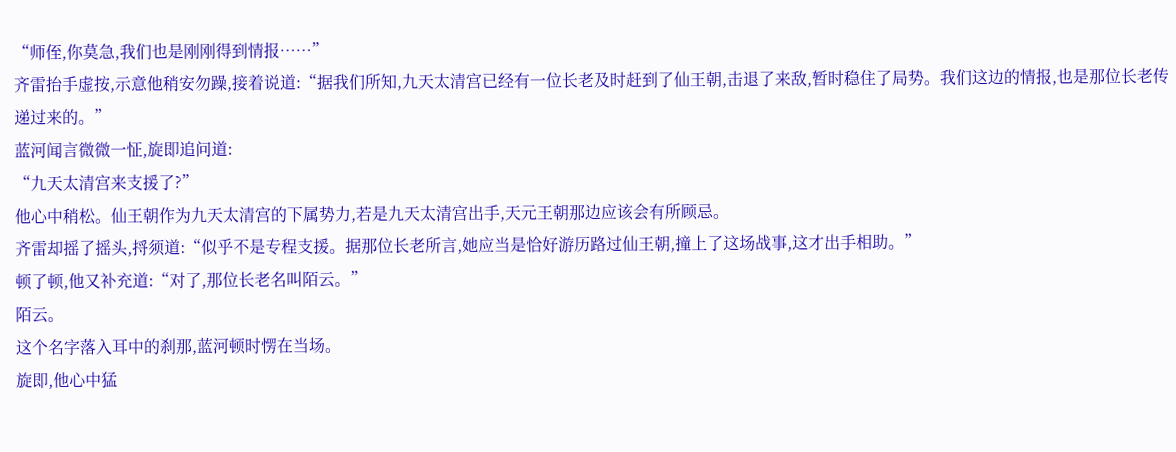“师侄,你莫急,我们也是刚刚得到情报……”
齐雷抬手虚按,示意他稍安勿躁,接着说道:“据我们所知,九天太清宫已经有一位长老及时赶到了仙王朝,击退了来敌,暂时稳住了局势。我们这边的情报,也是那位长老传递过来的。”
蓝河闻言微微一怔,旋即追问道:
“九天太清宫来支援了?”
他心中稍松。仙王朝作为九天太清宫的下属势力,若是九天太清宫出手,天元王朝那边应该会有所顾忌。
齐雷却摇了摇头,捋须道:“似乎不是专程支援。据那位长老所言,她应当是恰好游历路过仙王朝,撞上了这场战事,这才出手相助。”
顿了顿,他又补充道:“对了,那位长老名叫陌云。”
陌云。
这个名字落入耳中的刹那,蓝河顿时愣在当场。
旋即,他心中猛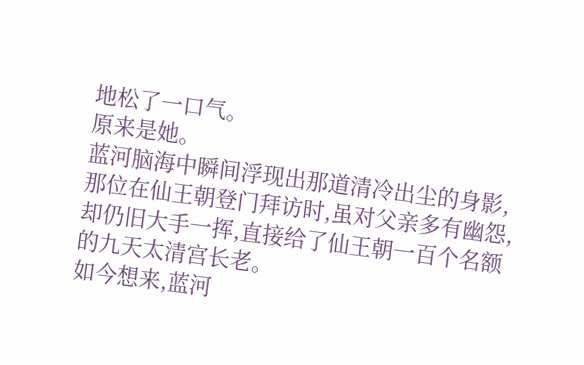地松了一口气。
原来是她。
蓝河脑海中瞬间浮现出那道清冷出尘的身影,那位在仙王朝登门拜访时,虽对父亲多有幽怨,却仍旧大手一挥,直接给了仙王朝一百个名额的九天太清宫长老。
如今想来,蓝河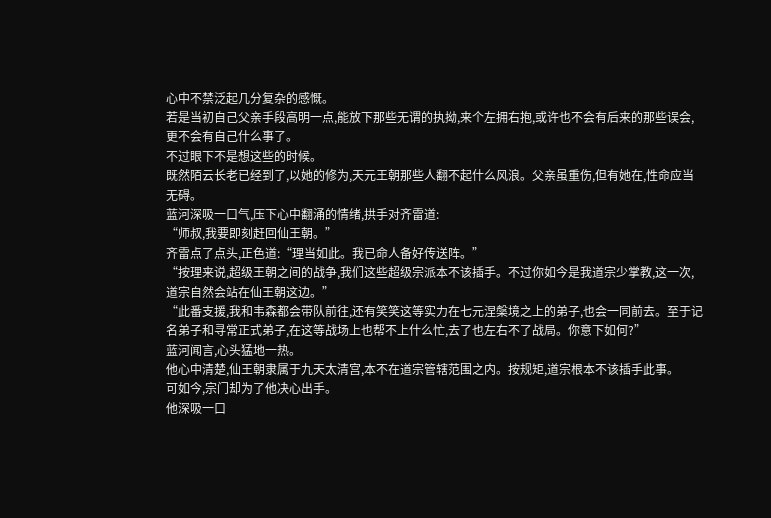心中不禁泛起几分复杂的感慨。
若是当初自己父亲手段高明一点,能放下那些无谓的执拗,来个左拥右抱,或许也不会有后来的那些误会,更不会有自己什么事了。
不过眼下不是想这些的时候。
既然陌云长老已经到了,以她的修为,天元王朝那些人翻不起什么风浪。父亲虽重伤,但有她在,性命应当无碍。
蓝河深吸一口气,压下心中翻涌的情绪,拱手对齐雷道:
“师叔,我要即刻赶回仙王朝。”
齐雷点了点头,正色道:“理当如此。我已命人备好传送阵。”
“按理来说,超级王朝之间的战争,我们这些超级宗派本不该插手。不过你如今是我道宗少掌教,这一次,道宗自然会站在仙王朝这边。”
“此番支援,我和韦森都会带队前往,还有笑笑这等实力在七元涅槃境之上的弟子,也会一同前去。至于记名弟子和寻常正式弟子,在这等战场上也帮不上什么忙,去了也左右不了战局。你意下如何?”
蓝河闻言,心头猛地一热。
他心中清楚,仙王朝隶属于九天太清宫,本不在道宗管辖范围之内。按规矩,道宗根本不该插手此事。
可如今,宗门却为了他决心出手。
他深吸一口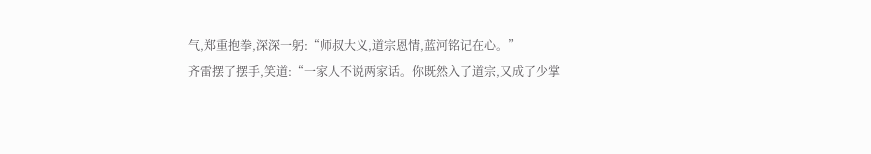气,郑重抱拳,深深一躬:“师叔大义,道宗恩情,蓝河铭记在心。”
齐雷摆了摆手,笑道:“一家人不说两家话。你既然入了道宗,又成了少掌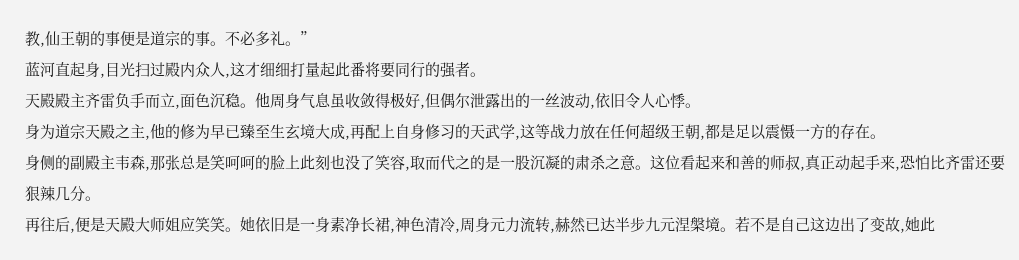教,仙王朝的事便是道宗的事。不必多礼。”
蓝河直起身,目光扫过殿内众人,这才细细打量起此番将要同行的强者。
天殿殿主齐雷负手而立,面色沉稳。他周身气息虽收敛得极好,但偶尔泄露出的一丝波动,依旧令人心悸。
身为道宗天殿之主,他的修为早已臻至生玄境大成,再配上自身修习的天武学,这等战力放在任何超级王朝,都是足以震慑一方的存在。
身侧的副殿主韦森,那张总是笑呵呵的脸上此刻也没了笑容,取而代之的是一股沉凝的肃杀之意。这位看起来和善的师叔,真正动起手来,恐怕比齐雷还要狠辣几分。
再往后,便是天殿大师姐应笑笑。她依旧是一身素净长裙,神色清冷,周身元力流转,赫然已达半步九元涅槃境。若不是自己这边出了变故,她此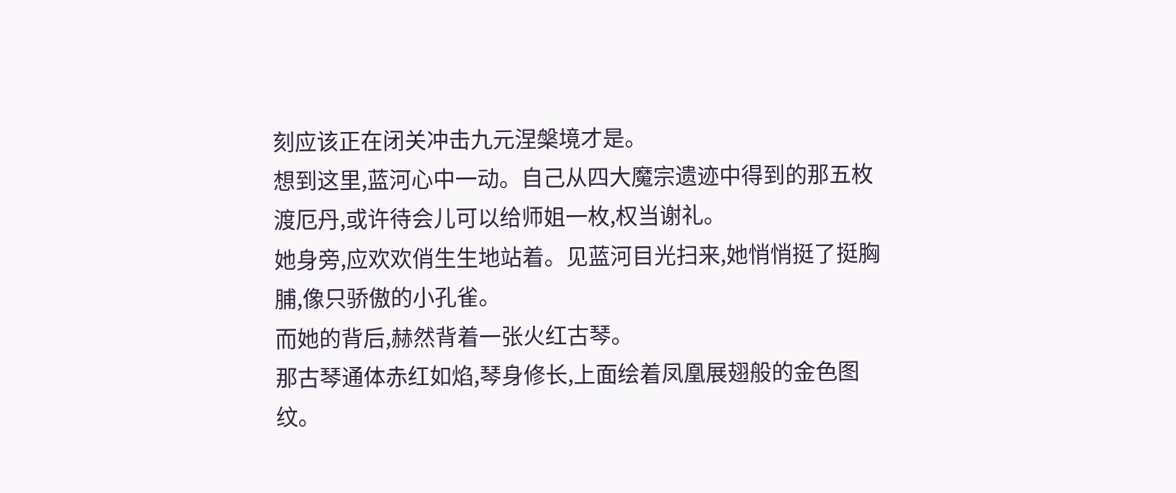刻应该正在闭关冲击九元涅槃境才是。
想到这里,蓝河心中一动。自己从四大魔宗遗迹中得到的那五枚渡厄丹,或许待会儿可以给师姐一枚,权当谢礼。
她身旁,应欢欢俏生生地站着。见蓝河目光扫来,她悄悄挺了挺胸脯,像只骄傲的小孔雀。
而她的背后,赫然背着一张火红古琴。
那古琴通体赤红如焰,琴身修长,上面绘着凤凰展翅般的金色图纹。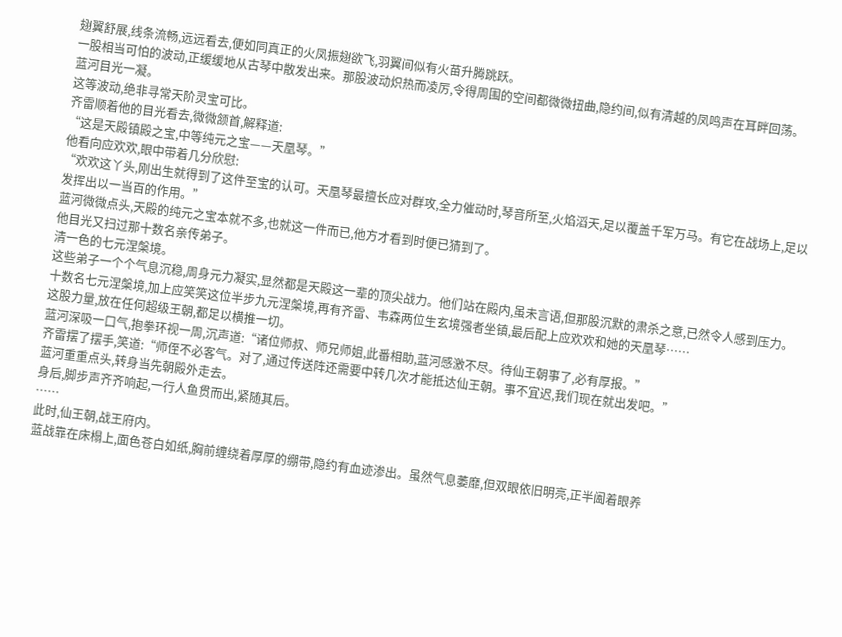翅翼舒展,线条流畅,远远看去,便如同真正的火凤振翅欲飞,羽翼间似有火苗升腾跳跃。
一股相当可怕的波动,正缓缓地从古琴中散发出来。那股波动炽热而凌厉,令得周围的空间都微微扭曲,隐约间,似有清越的凤鸣声在耳畔回荡。
蓝河目光一凝。
这等波动,绝非寻常天阶灵宝可比。
齐雷顺着他的目光看去,微微颔首,解释道:
“这是天殿镇殿之宝,中等纯元之宝——天凰琴。”
他看向应欢欢,眼中带着几分欣慰:
“欢欢这丫头,刚出生就得到了这件至宝的认可。天凰琴最擅长应对群攻,全力催动时,琴音所至,火焰滔天,足以覆盖千军万马。有它在战场上,足以发挥出以一当百的作用。”
蓝河微微点头,天殿的纯元之宝本就不多,也就这一件而已,他方才看到时便已猜到了。
他目光又扫过那十数名亲传弟子。
清一色的七元涅槃境。
这些弟子一个个气息沉稳,周身元力凝实,显然都是天殿这一辈的顶尖战力。他们站在殿内,虽未言语,但那股沉默的肃杀之意,已然令人感到压力。
十数名七元涅槃境,加上应笑笑这位半步九元涅槃境,再有齐雷、韦森两位生玄境强者坐镇,最后配上应欢欢和她的天凰琴……
这股力量,放在任何超级王朝,都足以横推一切。
蓝河深吸一口气,抱拳环视一周,沉声道:“诸位师叔、师兄师姐,此番相助,蓝河感激不尽。待仙王朝事了,必有厚报。”
齐雷摆了摆手,笑道:“师侄不必客气。对了,通过传送阵还需要中转几次才能抵达仙王朝。事不宜迟,我们现在就出发吧。”
蓝河重重点头,转身当先朝殿外走去。
身后,脚步声齐齐响起,一行人鱼贯而出,紧随其后。
……
此时,仙王朝,战王府内。
蓝战靠在床榻上,面色苍白如纸,胸前缠绕着厚厚的绷带,隐约有血迹渗出。虽然气息萎靡,但双眼依旧明亮,正半阖着眼养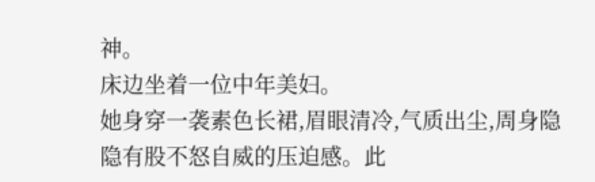神。
床边坐着一位中年美妇。
她身穿一袭素色长裙,眉眼清冷,气质出尘,周身隐隐有股不怒自威的压迫感。此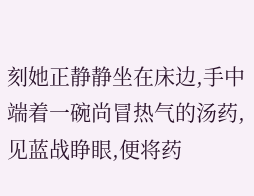刻她正静静坐在床边,手中端着一碗尚冒热气的汤药,见蓝战睁眼,便将药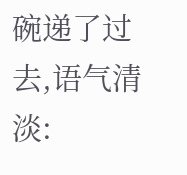碗递了过去,语气清淡: